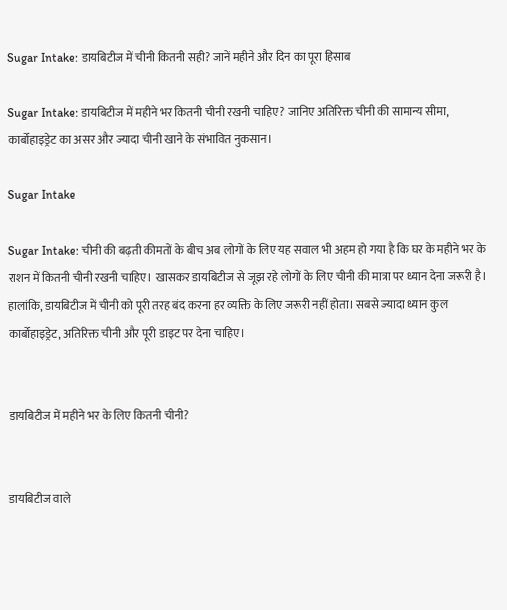Sugar Intake: डायबिटीज में चीनी कितनी सही? जानें महीने और दिन का पूरा हिसाब

Sugar Intake: डायबिटीज में महीने भर कितनी चीनी रखनी चाहिए? जानिए अतिरिक्त चीनी की सामान्य सीमा, कार्बोहाइड्रेट का असर और ज्यादा चीनी खाने के संभावित नुकसान।

Sugar Intake

Sugar Intake: चीनी की बढ़ती कीमतों के बीच अब लोगों के लिए यह सवाल भी अहम हो गया है कि घर के महीने भर के राशन में कितनी चीनी रखनी चाहिए। खासकर डायबिटीज से जूझ रहे लोगों के लिए चीनी की मात्रा पर ध्यान देना जरूरी है। हालांकि, डायबिटीज में चीनी को पूरी तरह बंद करना हर व्यक्ति के लिए जरूरी नहीं होता। सबसे ज्यादा ध्यान कुल कार्बोहाइड्रेट, अतिरिक्त चीनी और पूरी डाइट पर देना चाहिए।


डायबिटीज में महीने भर के लिए कितनी चीनी?


डायबिटीज वाले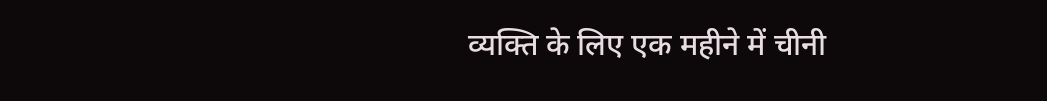व्यक्ति के लिए एक महीने में चीनी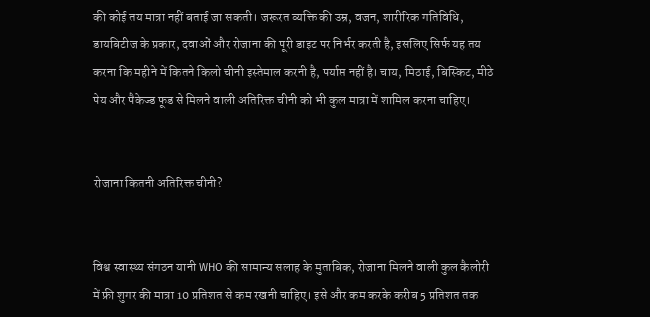की कोई तय मात्रा नहीं बताई जा सकती। जरूरत व्यक्ति की उम्र, वजन, शारीरिक गतिविधि, डायबिटीज के प्रकार, दवाओं और रोजाना की पूरी डाइट पर निर्भर करती है, इसलिए सिर्फ यह तय करना कि महीने में कितने किलो चीनी इस्तेमाल करनी है, पर्याप्त नहीं है। चाय, मिठाई, बिस्किट, मीठे पेय और पैकेज्ड फूड से मिलने वाली अतिरिक्त चीनी को भी कुल मात्रा में शामिल करना चाहिए।


रोजाना कितनी अतिरिक्त चीनी?


विश्व स्वास्थ्य संगठन यानी WHO की सामान्य सलाह के मुताबिक, रोजाना मिलने वाली कुल कैलोरी में फ्री शुगर की मात्रा 10 प्रतिशत से कम रखनी चाहिए। इसे और कम करके करीब 5 प्रतिशत तक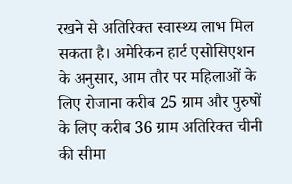रखने से अतिरिक्त स्वास्थ्य लाभ मिल सकता है। अमेरिकन हार्ट एसोसिएशन के अनुसार, आम तौर पर महिलाओं के लिए रोजाना करीब 25 ग्राम और पुरुषों के लिए करीब 36 ग्राम अतिरिक्त चीनी की सीमा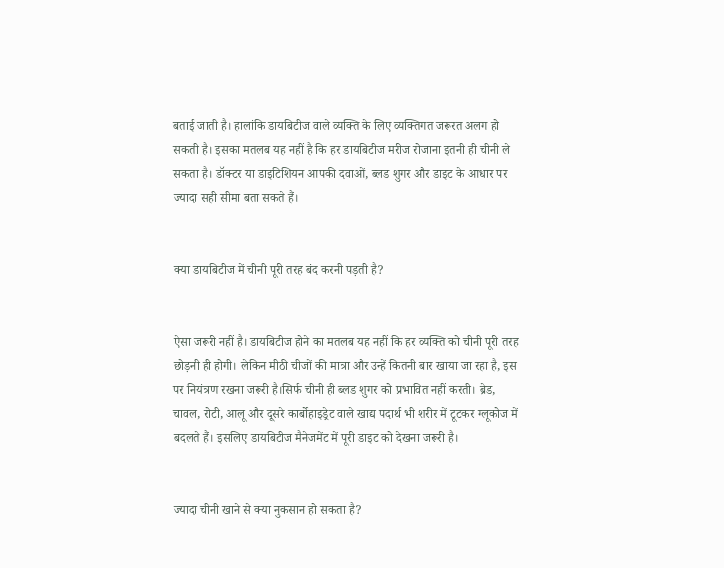बताई जाती है। हालांकि डायबिटीज वाले व्यक्ति के लिए व्यक्तिगत जरूरत अलग हो सकती है। इसका मतलब यह नहीं है कि हर डायबिटीज मरीज रोजाना इतनी ही चीनी ले सकता है। डॉक्टर या डाइटिशियन आपकी दवाओं, ब्लड शुगर और डाइट के आधार पर ज्यादा सही सीमा बता सकते हैं।


क्या डायबिटीज में चीनी पूरी तरह बंद करनी पड़ती है?


ऐसा जरूरी नहीं है। डायबिटीज होने का मतलब यह नहीं कि हर व्यक्ति को चीनी पूरी तरह छोड़नी ही होगी। लेकिन मीठी चीजों की मात्रा और उन्हें कितनी बार खाया जा रहा है, इस पर नियंत्रण रखना जरूरी है।सिर्फ चीनी ही ब्लड शुगर को प्रभावित नहीं करती। ब्रेड, चावल, रोटी, आलू और दूसरे कार्बोहाइड्रेट वाले खाद्य पदार्थ भी शरीर में टूटकर ग्लूकोज में बदलते हैं। इसलिए डायबिटीज मैनेजमेंट में पूरी डाइट को देखना जरूरी है।


ज्यादा चीनी खाने से क्या नुकसान हो सकता है?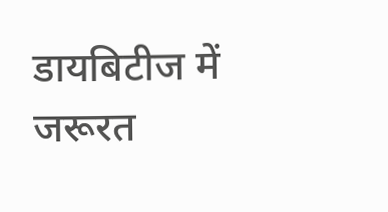डायबिटीज में जरूरत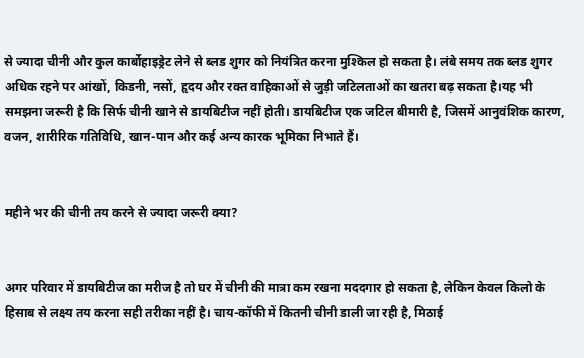से ज्यादा चीनी और कुल कार्बोहाइड्रेट लेने से ब्लड शुगर को नियंत्रित करना मुश्किल हो सकता है। लंबे समय तक ब्लड शुगर अधिक रहने पर आंखों, किडनी, नसों, हृदय और रक्त वाहिकाओं से जुड़ी जटिलताओं का खतरा बढ़ सकता है।यह भी समझना जरूरी है कि सिर्फ चीनी खाने से डायबिटीज नहीं होती। डायबिटीज एक जटिल बीमारी है, जिसमें आनुवंशिक कारण, वजन, शारीरिक गतिविधि, खान-पान और कई अन्य कारक भूमिका निभाते हैं।


महीने भर की चीनी तय करने से ज्यादा जरूरी क्या?


अगर परिवार में डायबिटीज का मरीज है तो घर में चीनी की मात्रा कम रखना मददगार हो सकता है, लेकिन केवल किलो के हिसाब से लक्ष्य तय करना सही तरीका नहीं है। चाय-कॉफी में कितनी चीनी डाली जा रही है, मिठाई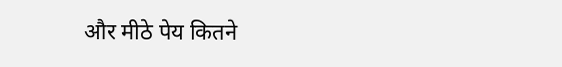और मीठे पेय कितने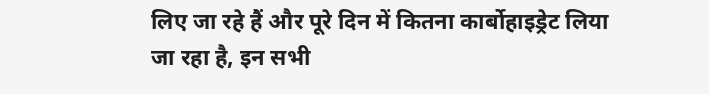लिए जा रहे हैं और पूरे दिन में कितना कार्बोहाइड्रेट लिया जा रहा है, इन सभी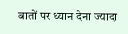बातों पर ध्यान देना ज्यादा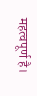महत्वपूर्ण है।